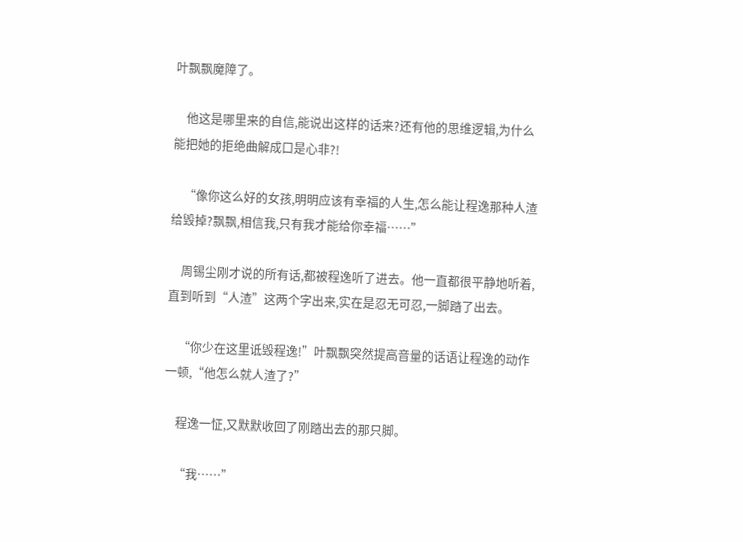叶飘飘魔障了。

    他这是哪里来的自信,能说出这样的话来?还有他的思维逻辑,为什么能把她的拒绝曲解成口是心非?!

    “像你这么好的女孩,明明应该有幸福的人生,怎么能让程逸那种人渣给毁掉?飘飘,相信我,只有我才能给你幸福……”

    周锡尘刚才说的所有话,都被程逸听了进去。他一直都很平静地听着,直到听到“人渣”这两个字出来,实在是忍无可忍,一脚踏了出去。

    “你少在这里诋毁程逸!”叶飘飘突然提高音量的话语让程逸的动作一顿,“他怎么就人渣了?”

    程逸一怔,又默默收回了刚踏出去的那只脚。

    “我……”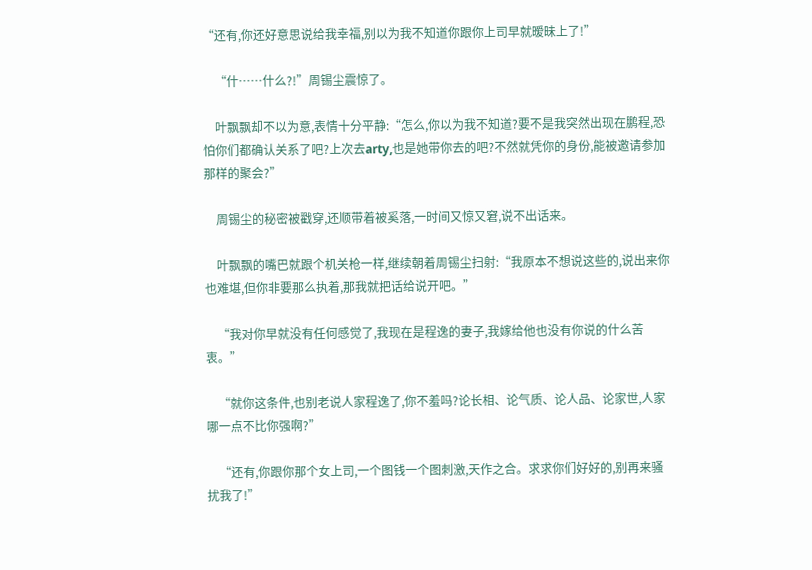“还有,你还好意思说给我幸福,别以为我不知道你跟你上司早就暧昧上了!”

    “什……什么?!”周锡尘震惊了。

    叶飘飘却不以为意,表情十分平静:“怎么,你以为我不知道?要不是我突然出现在鹏程,恐怕你们都确认关系了吧?上次去arty,也是她带你去的吧?不然就凭你的身份,能被邀请参加那样的聚会?”

    周锡尘的秘密被戳穿,还顺带着被奚落,一时间又惊又窘,说不出话来。

    叶飘飘的嘴巴就跟个机关枪一样,继续朝着周锡尘扫射:“我原本不想说这些的,说出来你也难堪,但你非要那么执着,那我就把话给说开吧。”

    “我对你早就没有任何感觉了,我现在是程逸的妻子,我嫁给他也没有你说的什么苦衷。”

    “就你这条件,也别老说人家程逸了,你不羞吗?论长相、论气质、论人品、论家世,人家哪一点不比你强啊?”

    “还有,你跟你那个女上司,一个图钱一个图刺激,天作之合。求求你们好好的,别再来骚扰我了!”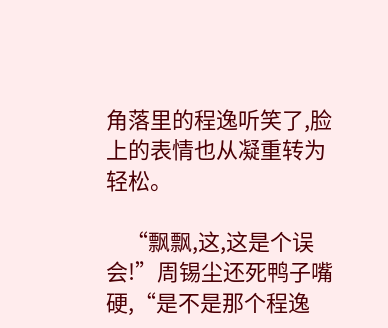角落里的程逸听笑了,脸上的表情也从凝重转为轻松。

    “飘飘,这,这是个误会!”周锡尘还死鸭子嘴硬,“是不是那个程逸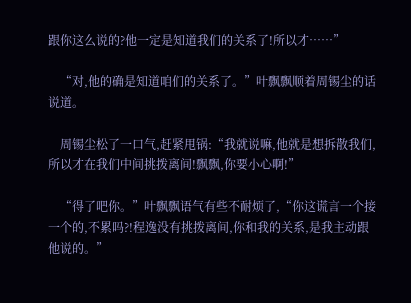跟你这么说的?他一定是知道我们的关系了!所以才……”

    “对,他的确是知道咱们的关系了。”叶飘飘顺着周锡尘的话说道。

    周锡尘松了一口气,赶紧甩锅:“我就说嘛,他就是想拆散我们,所以才在我们中间挑拨离间!飘飘,你要小心啊!”

    “得了吧你。”叶飘飘语气有些不耐烦了,“你这谎言一个接一个的,不累吗?!程逸没有挑拨离间,你和我的关系,是我主动跟他说的。”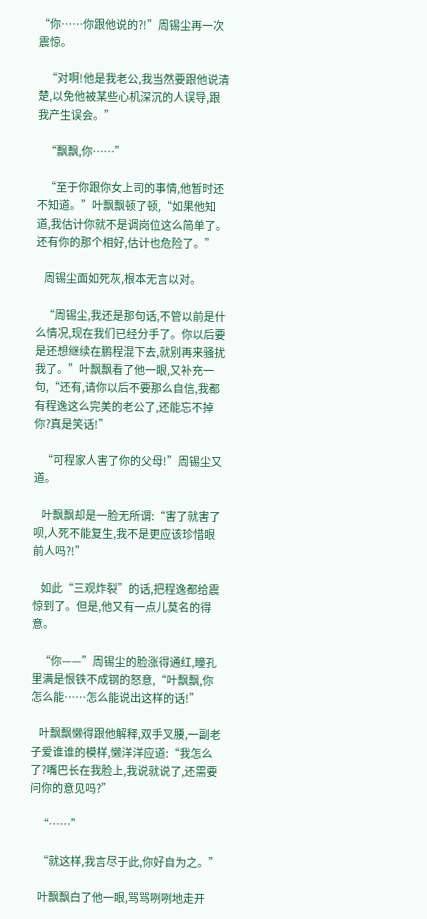“你……你跟他说的?!”周锡尘再一次震惊。

    “对啊!他是我老公,我当然要跟他说清楚,以免他被某些心机深沉的人误导,跟我产生误会。”

    “飘飘,你……”

    “至于你跟你女上司的事情,他暂时还不知道。”叶飘飘顿了顿,“如果他知道,我估计你就不是调岗位这么简单了。还有你的那个相好,估计也危险了。”

    周锡尘面如死灰,根本无言以对。

    “周锡尘,我还是那句话,不管以前是什么情况,现在我们已经分手了。你以后要是还想继续在鹏程混下去,就别再来骚扰我了。”叶飘飘看了他一眼,又补充一句,“还有,请你以后不要那么自信,我都有程逸这么完美的老公了,还能忘不掉你?真是笑话!”

    “可程家人害了你的父母!”周锡尘又道。

    叶飘飘却是一脸无所谓:“害了就害了呗,人死不能复生,我不是更应该珍惜眼前人吗?!”

    如此“三观炸裂”的话,把程逸都给震惊到了。但是,他又有一点儿莫名的得意。

    “你——”周锡尘的脸涨得通红,瞳孔里满是恨铁不成钢的怒意,“叶飘飘,你怎么能……怎么能说出这样的话!”

    叶飘飘懒得跟他解释,双手叉腰,一副老子爱谁谁的模样,懒洋洋应道:“我怎么了?嘴巴长在我脸上,我说就说了,还需要问你的意见吗?”

    “……”

    “就这样,我言尽于此,你好自为之。”

    叶飘飘白了他一眼,骂骂咧咧地走开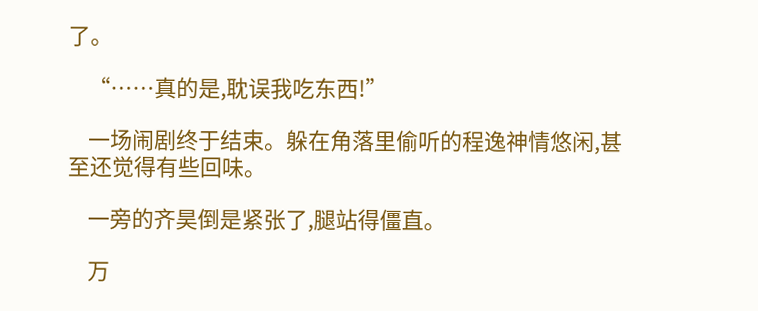了。

    “……真的是,耽误我吃东西!”

    一场闹剧终于结束。躲在角落里偷听的程逸神情悠闲,甚至还觉得有些回味。

    一旁的齐昊倒是紧张了,腿站得僵直。

    万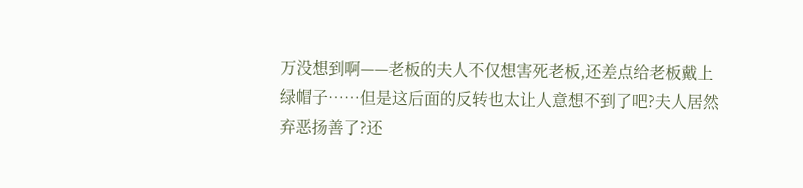万没想到啊——老板的夫人不仅想害死老板,还差点给老板戴上绿帽子……但是这后面的反转也太让人意想不到了吧?夫人居然弃恶扬善了?还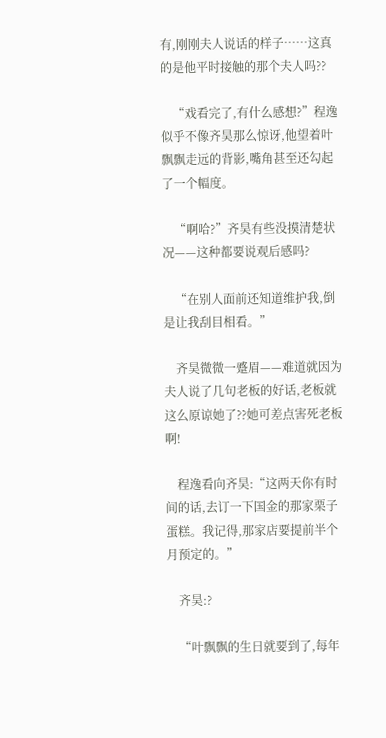有,刚刚夫人说话的样子……这真的是他平时接触的那个夫人吗??

    “戏看完了,有什么感想?”程逸似乎不像齐昊那么惊讶,他望着叶飘飘走远的背影,嘴角甚至还勾起了一个幅度。

    “啊哈?”齐昊有些没摸清楚状况——这种都要说观后感吗?

    “在别人面前还知道维护我,倒是让我刮目相看。”

    齐昊微微一蹙眉——难道就因为夫人说了几句老板的好话,老板就这么原谅她了??她可差点害死老板啊!

    程逸看向齐昊:“这两天你有时间的话,去订一下国金的那家栗子蛋糕。我记得,那家店要提前半个月预定的。”

    齐昊:?

    “叶飘飘的生日就要到了,每年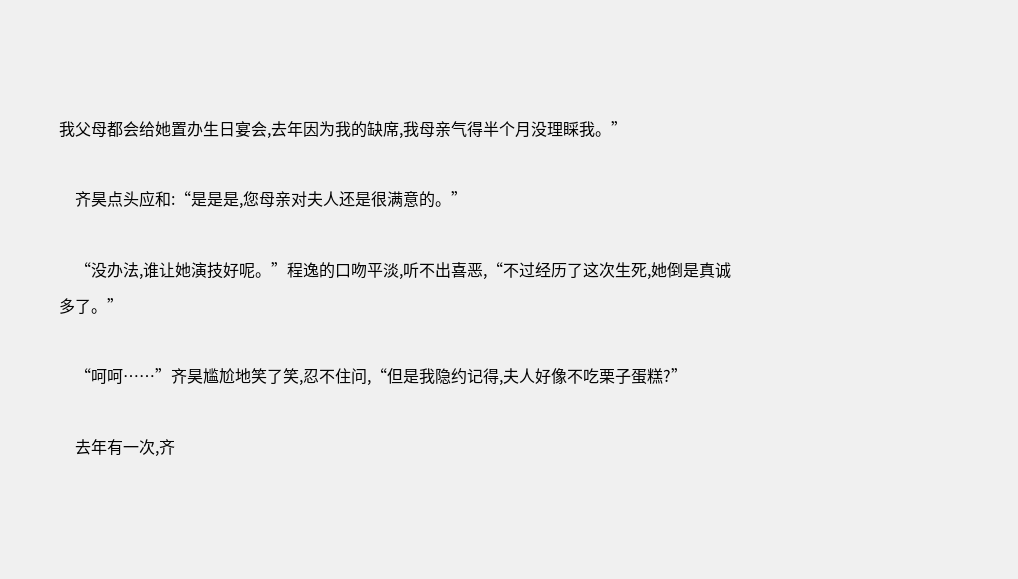我父母都会给她置办生日宴会,去年因为我的缺席,我母亲气得半个月没理睬我。”

    齐昊点头应和:“是是是,您母亲对夫人还是很满意的。”

    “没办法,谁让她演技好呢。”程逸的口吻平淡,听不出喜恶,“不过经历了这次生死,她倒是真诚多了。”

    “呵呵……”齐昊尴尬地笑了笑,忍不住问,“但是我隐约记得,夫人好像不吃栗子蛋糕?”

    去年有一次,齐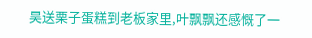昊送栗子蛋糕到老板家里,叶飘飘还感慨了一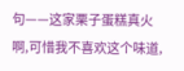句——这家栗子蛋糕真火啊,可惜我不喜欢这个味道,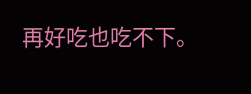再好吃也吃不下。